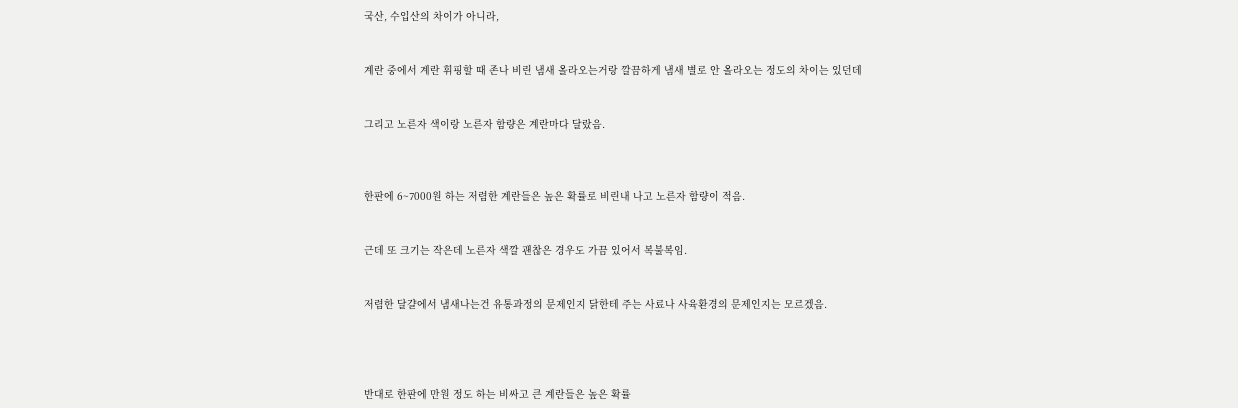국산, 수입산의 차이가 아니라,


계란 중에서 계란 휘핑할 때 존나 비린 냄새 올라오는거랑 깔끔하게 냄새 별로 안 올라오는 정도의 차이는 있던데


그리고 노른자 색이랑 노른자 함량은 계란마다 달랐음.



한판에 6~7000원 하는 저렴한 계란들은 높은 확률로 비린내 나고 노른자 함량이 적음.


근데 또 크기는 작은데 노른자 색깔 괜찮은 경우도 가끔 있어서 복불복임.


저렴한 달걀에서 냄새나는건 유통과정의 문제인지 닭한테 주는 사료나 사육환경의 문제인지는 모르겠음.




반대로 한판에 만원 정도 하는 비싸고 큰 계란들은 높은 확률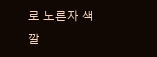로 노른자 색깔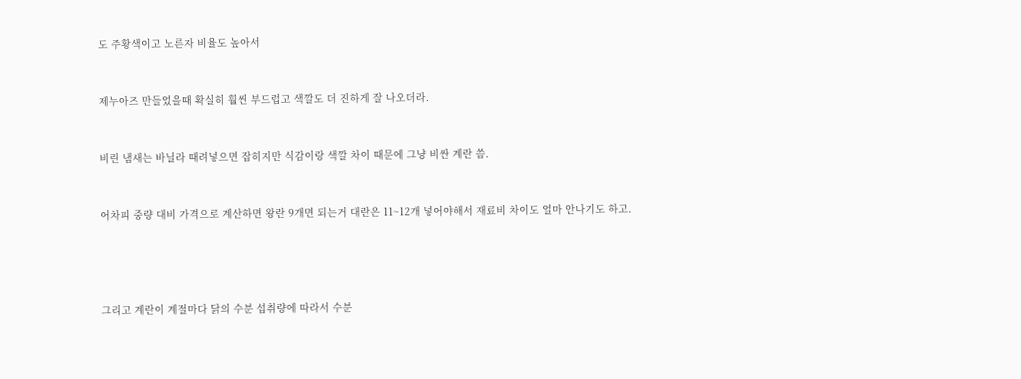도 주황색이고 노른자 비율도 높아서


제누아즈 만들었을때 확실히 훨씬 부드럽고 색깔도 더 진하게 잘 나오더라.


비린 냄새는 바닐라 때려넣으면 잡히지만 식감이랑 색깔 차이 때문에 그냥 비싼 계란 씀.


어차피 중량 대비 가격으로 계산하면 왕란 9개면 되는거 대란은 11~12개 넣어야해서 재료비 차이도 얼마 안나기도 하고.




그리고 계란이 계절마다 닭의 수분 섭취량에 따라서 수분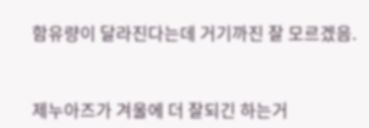함유량이 달라진다는데 거기까진 잘 모르겠음.


제누아즈가 겨울에 더 잘되긴 하는거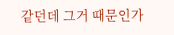같던데 그거 때문인가